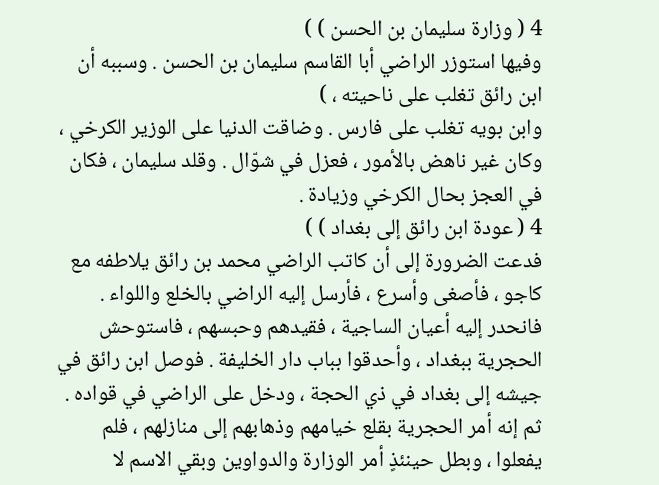4 ( وزارة سليمان بن الحسن ) )
وفيها استوزر الراضي أبا القاسم سليمان بن الحسن . وسببه أن ابن رائق تغلب على ناحيته ، )
وابن بويه تغلب على فارس . وضاقت الدنيا على الوزير الكرخي ، وكان غير ناهض بالأمور ، فعزل في شوّال . وقلد سليمان ، فكان في العجز بحال الكرخي وزيادة .
4 ( عودة ابن رائق إلى بغداد ) )
فدعت الضرورة إلى أن كاتب الراضي محمد بن رائق يلاطفه مع كاجو ، فأصغى وأسرع ، فأرسل إليه الراضي بالخلع واللواء . فانحدر إليه أعيان الساجية ، فقيدهم وحبسهم ، فاستوحش الحجرية ببغداد ، وأحدقوا بباب دار الخليفة . فوصل ابن رائق في جيشه إلى بغداد في ذي الحجة ، ودخل على الراضي في قواده .
ثم إنه أمر الحجرية بقلع خيامهم وذهابهم إلى منازلهم ، فلم يفعلوا ، وبطل حينئذٍ أمر الوزارة والدواوين وبقي الاسم لا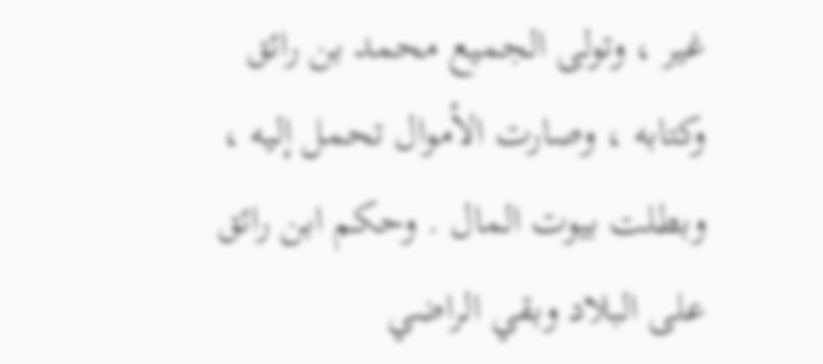غير ، وتولى الجميع محمد بن رائق وكتابه ، وصارت الأموال تحمل إليه ، وبطلت بيوت المال . وحكم ابن رائق على البلاد وبقي الراضي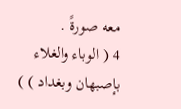معه صورةً .
4 ( الوباء والغلاء بإصبهان وبغداد ) )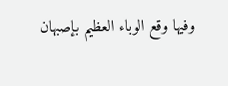وفيها وقع الوباء العظيم بإصبهان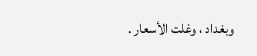وبغداد ، وغلت الأسعار .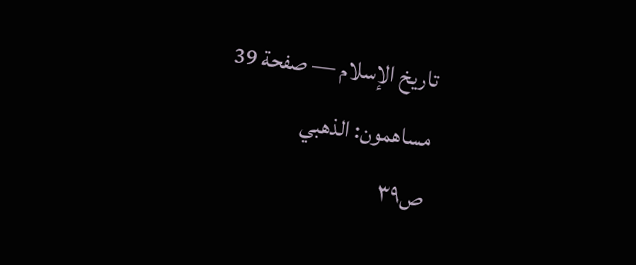تاريخ الإسلام — صفحة 39
مساهمون: الذهبي
ص٣٩